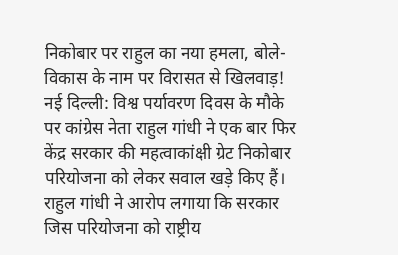निकोबार पर राहुल का नया हमला, बोले- विकास के नाम पर विरासत से खिलवाड़!
नई दिल्ली: विश्व पर्यावरण दिवस के मौके पर कांग्रेस नेता राहुल गांधी ने एक बार फिर केंद्र सरकार की महत्वाकांक्षी ग्रेट निकोबार परियोजना को लेकर सवाल खड़े किए हैं। राहुल गांधी ने आरोप लगाया कि सरकार जिस परियोजना को राष्ट्रीय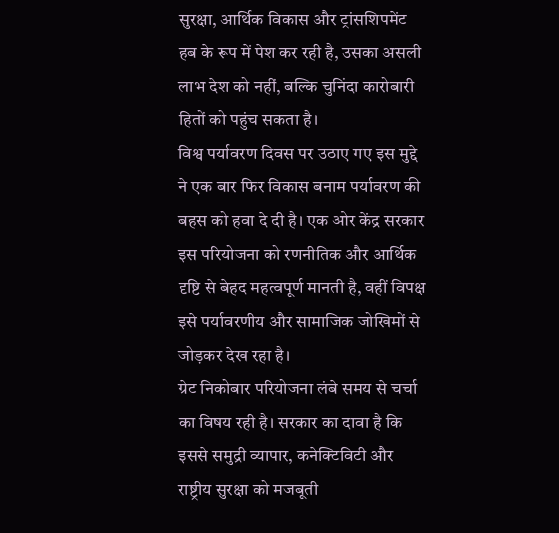सुरक्षा, आर्थिक विकास और ट्रांसशिपमेंट हब के रूप में पेश कर रही है, उसका असली लाभ देश को नहीं, बल्कि चुनिंदा कारोबारी हितों को पहुंच सकता है।
विश्व पर्यावरण दिवस पर उठाए गए इस मुद्दे ने एक बार फिर विकास बनाम पर्यावरण की बहस को हवा दे दी है। एक ओर केंद्र सरकार इस परियोजना को रणनीतिक और आर्थिक दृष्टि से बेहद महत्वपूर्ण मानती है, वहीं विपक्ष इसे पर्यावरणीय और सामाजिक जोखिमों से जोड़कर देख रहा है।
ग्रेट निकोबार परियोजना लंबे समय से चर्चा का विषय रही है। सरकार का दावा है कि इससे समुद्री व्यापार, कनेक्टिविटी और राष्ट्रीय सुरक्षा को मजबूती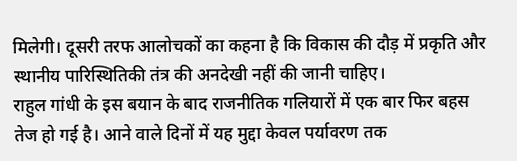मिलेगी। दूसरी तरफ आलोचकों का कहना है कि विकास की दौड़ में प्रकृति और स्थानीय पारिस्थितिकी तंत्र की अनदेखी नहीं की जानी चाहिए।
राहुल गांधी के इस बयान के बाद राजनीतिक गलियारों में एक बार फिर बहस तेज हो गई है। आने वाले दिनों में यह मुद्दा केवल पर्यावरण तक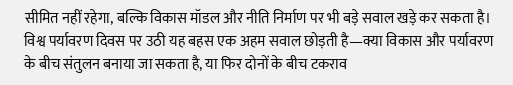सीमित नहीं रहेगा, बल्कि विकास मॉडल और नीति निर्माण पर भी बड़े सवाल खड़े कर सकता है।
विश्व पर्यावरण दिवस पर उठी यह बहस एक अहम सवाल छोड़ती है—क्या विकास और पर्यावरण के बीच संतुलन बनाया जा सकता है, या फिर दोनों के बीच टकराव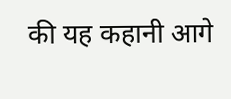की यह कहानी आगे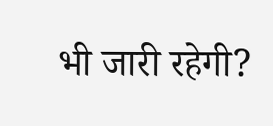भी जारी रहेगी?